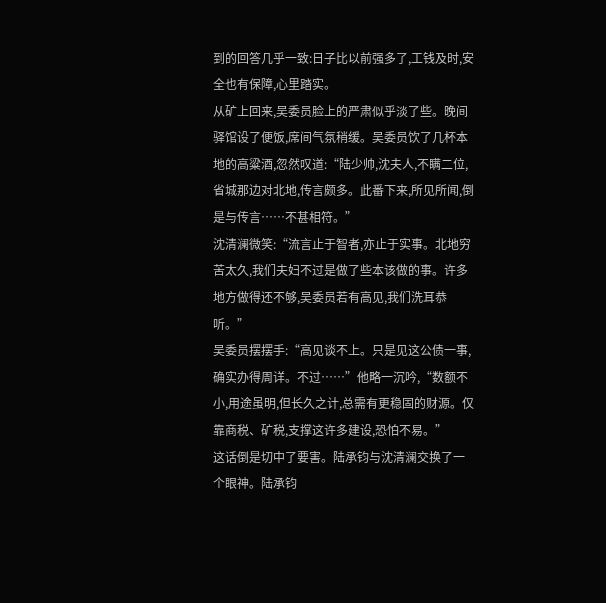到的回答几乎一致:日子比以前强多了,工钱及时,安全也有保障,心里踏实。
从矿上回来,吴委员脸上的严肃似乎淡了些。晚间驿馆设了便饭,席间气氛稍缓。吴委员饮了几杯本地的高粱酒,忽然叹道:“陆少帅,沈夫人,不瞒二位,省城那边对北地,传言颇多。此番下来,所见所闻,倒是与传言……不甚相符。”
沈清澜微笑:“流言止于智者,亦止于实事。北地穷苦太久,我们夫妇不过是做了些本该做的事。许多地方做得还不够,吴委员若有高见,我们洗耳恭听。”
吴委员摆摆手:“高见谈不上。只是见这公债一事,确实办得周详。不过……”他略一沉吟,“数额不小,用途虽明,但长久之计,总需有更稳固的财源。仅靠商税、矿税,支撑这许多建设,恐怕不易。”
这话倒是切中了要害。陆承钧与沈清澜交换了一个眼神。陆承钧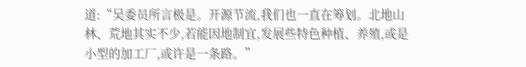道:“吴委员所言极是。开源节流,我们也一直在筹划。北地山林、荒地其实不少,若能因地制宜,发展些特色种植、养殖,或是小型的加工厂,或许是一条路。”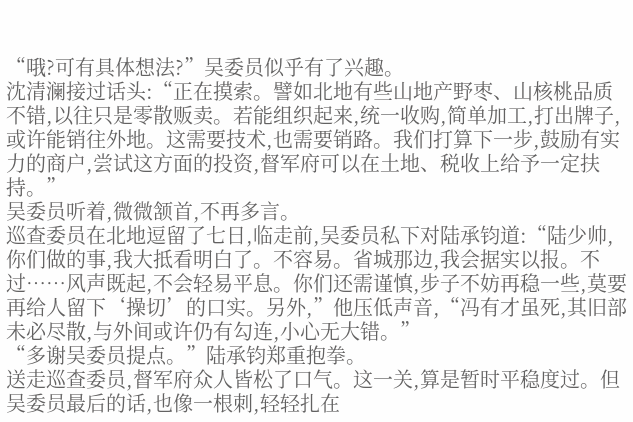“哦?可有具体想法?”吴委员似乎有了兴趣。
沈清澜接过话头:“正在摸索。譬如北地有些山地产野枣、山核桃品质不错,以往只是零散贩卖。若能组织起来,统一收购,简单加工,打出牌子,或许能销往外地。这需要技术,也需要销路。我们打算下一步,鼓励有实力的商户,尝试这方面的投资,督军府可以在土地、税收上给予一定扶持。”
吴委员听着,微微颔首,不再多言。
巡查委员在北地逗留了七日,临走前,吴委员私下对陆承钧道:“陆少帅,你们做的事,我大抵看明白了。不容易。省城那边,我会据实以报。不过……风声既起,不会轻易平息。你们还需谨慎,步子不妨再稳一些,莫要再给人留下‘操切’的口实。另外,”他压低声音,“冯有才虽死,其旧部未必尽散,与外间或许仍有勾连,小心无大错。”
“多谢吴委员提点。”陆承钧郑重抱拳。
送走巡查委员,督军府众人皆松了口气。这一关,算是暂时平稳度过。但吴委员最后的话,也像一根刺,轻轻扎在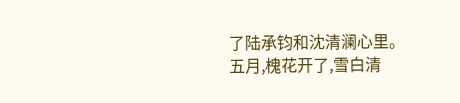了陆承钧和沈清澜心里。
五月,槐花开了,雪白清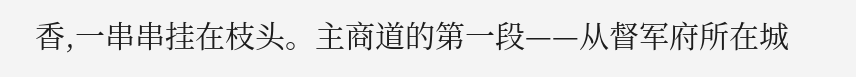香,一串串挂在枝头。主商道的第一段——从督军府所在城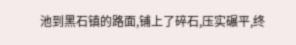池到黑石镇的路面,铺上了碎石,压实碾平,终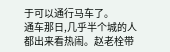于可以通行马车了。
通车那日,几乎半个城的人都出来看热闹。赵老栓带